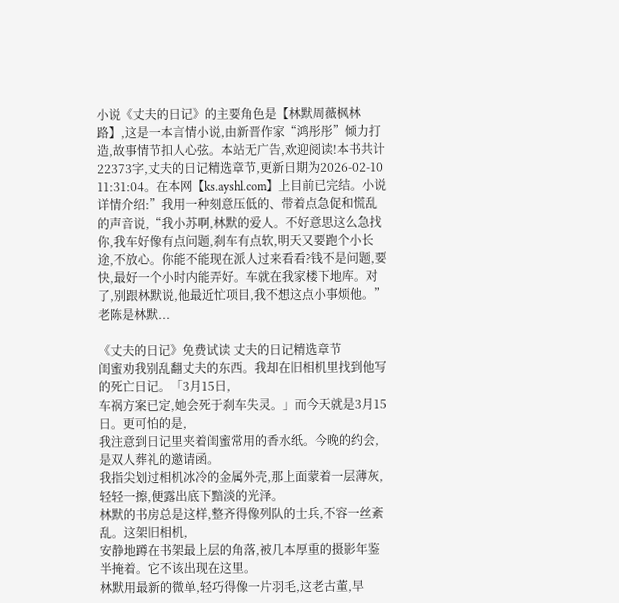小说《丈夫的日记》的主要角色是【林默周薇枫林路】,这是一本言情小说,由新晋作家“鸿彤彤”倾力打造,故事情节扣人心弦。本站无广告,欢迎阅读!本书共计22373字,丈夫的日记精选章节,更新日期为2026-02-10 11:31:04。在本网【ks.ayshl.com】上目前已完结。小说详情介绍:”我用一种刻意压低的、带着点急促和慌乱的声音说,“我小苏啊,林默的爱人。不好意思这么急找你,我车好像有点问题,刹车有点软,明天又要跑个小长途,不放心。你能不能现在派人过来看看?钱不是问题,要快,最好一个小时内能弄好。车就在我家楼下地库。对了,别跟林默说,他最近忙项目,我不想这点小事烦他。”老陈是林默...

《丈夫的日记》免费试读 丈夫的日记精选章节
闺蜜劝我别乱翻丈夫的东西。我却在旧相机里找到他写的死亡日记。「3月15日,
车祸方案已定,她会死于刹车失灵。」而今天就是3月15日。更可怕的是,
我注意到日记里夹着闺蜜常用的香水纸。今晚的约会,是双人葬礼的邀请函。
我指尖划过相机冰冷的金属外壳,那上面蒙着一层薄灰,轻轻一擦,便露出底下黯淡的光泽。
林默的书房总是这样,整齐得像列队的士兵,不容一丝紊乱。这架旧相机,
安静地蹲在书架最上层的角落,被几本厚重的摄影年鉴半掩着。它不该出现在这里。
林默用最新的微单,轻巧得像一片羽毛,这老古董,早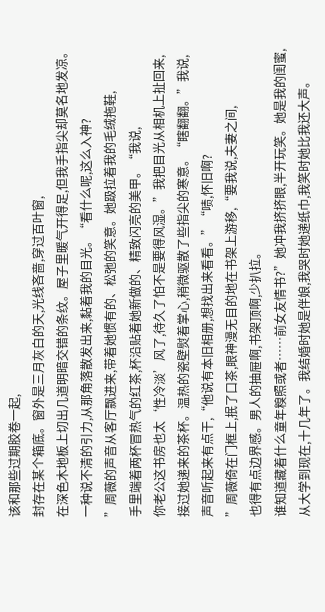该和那些过期胶卷一起,
封存在某个箱底。窗外是三月灰白的天,光线吝啬,穿过百叶窗,
在深色木地板上切出几道明暗交错的条纹。屋子里暖气开得足,但我手指尖却莫名地发凉。
一种说不清的引力,从那角落散发出来,黏着我的目光。“看什么呢,这么入神?
”周薇的声音从客厅飘进来,带着她惯有的、松弛的笑意。她趿拉着我的毛绒拖鞋,
手里端着两杯冒热气的红茶,杯沿贴着她新做的、精致闪亮的美甲。“我说,
你老公这书房也太‘性冷淡’风了,待久了怕不是要得风湿。”我把目光从相机上扯回来,
接过她递来的茶杯。温热的瓷壁熨着掌心,稍微驱散了些指尖的寒意。“瞎翻翻。”我说,
声音听起来有点干,“他说有本旧相册,想找出来看看。”“啧,怀旧啊?
”周薇倚在门框上,抿了口茶,眼神漫无目的地在书架上游移,“要我说,夫妻之间,
也得有点边界感。男人的抽屉啊,书架顶啊,少扒拉。
谁知道藏着什么童年糗照或者……前女友情书?”她冲我挤挤眼,半开玩笑。她是我的闺蜜,
从大学到现在,十几年了。我结婚时她是伴娘,我哭时她递纸巾,我笑时她比我还大声。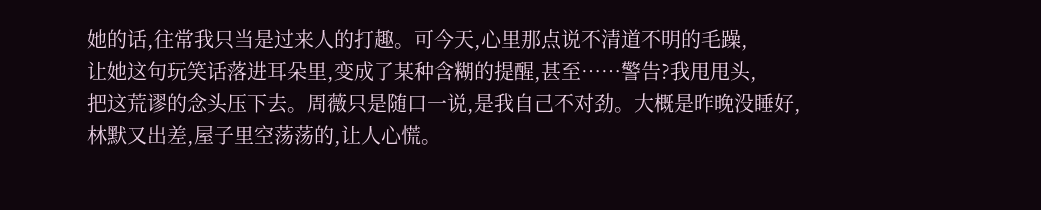她的话,往常我只当是过来人的打趣。可今天,心里那点说不清道不明的毛躁,
让她这句玩笑话落进耳朵里,变成了某种含糊的提醒,甚至……警告?我甩甩头,
把这荒谬的念头压下去。周薇只是随口一说,是我自己不对劲。大概是昨晚没睡好,
林默又出差,屋子里空荡荡的,让人心慌。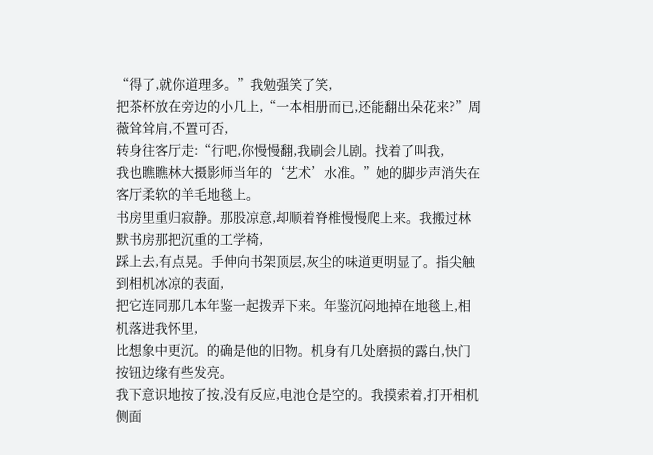“得了,就你道理多。”我勉强笑了笑,
把茶杯放在旁边的小几上,“一本相册而已,还能翻出朵花来?”周薇耸耸肩,不置可否,
转身往客厅走:“行吧,你慢慢翻,我刷会儿剧。找着了叫我,
我也瞧瞧林大摄影师当年的‘艺术’水准。”她的脚步声消失在客厅柔软的羊毛地毯上。
书房里重归寂静。那股凉意,却顺着脊椎慢慢爬上来。我搬过林默书房那把沉重的工学椅,
踩上去,有点晃。手伸向书架顶层,灰尘的味道更明显了。指尖触到相机冰凉的表面,
把它连同那几本年鉴一起拨弄下来。年鉴沉闷地掉在地毯上,相机落进我怀里,
比想象中更沉。的确是他的旧物。机身有几处磨损的露白,快门按钮边缘有些发亮。
我下意识地按了按,没有反应,电池仓是空的。我摸索着,打开相机侧面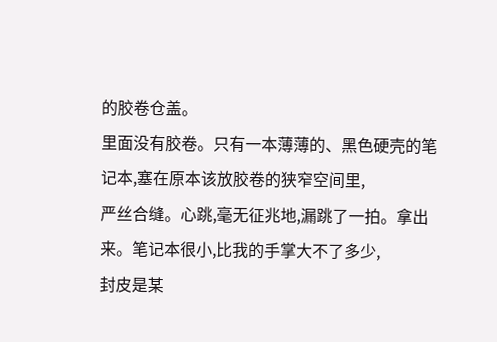的胶卷仓盖。
里面没有胶卷。只有一本薄薄的、黑色硬壳的笔记本,塞在原本该放胶卷的狭窄空间里,
严丝合缝。心跳,毫无征兆地,漏跳了一拍。拿出来。笔记本很小,比我的手掌大不了多少,
封皮是某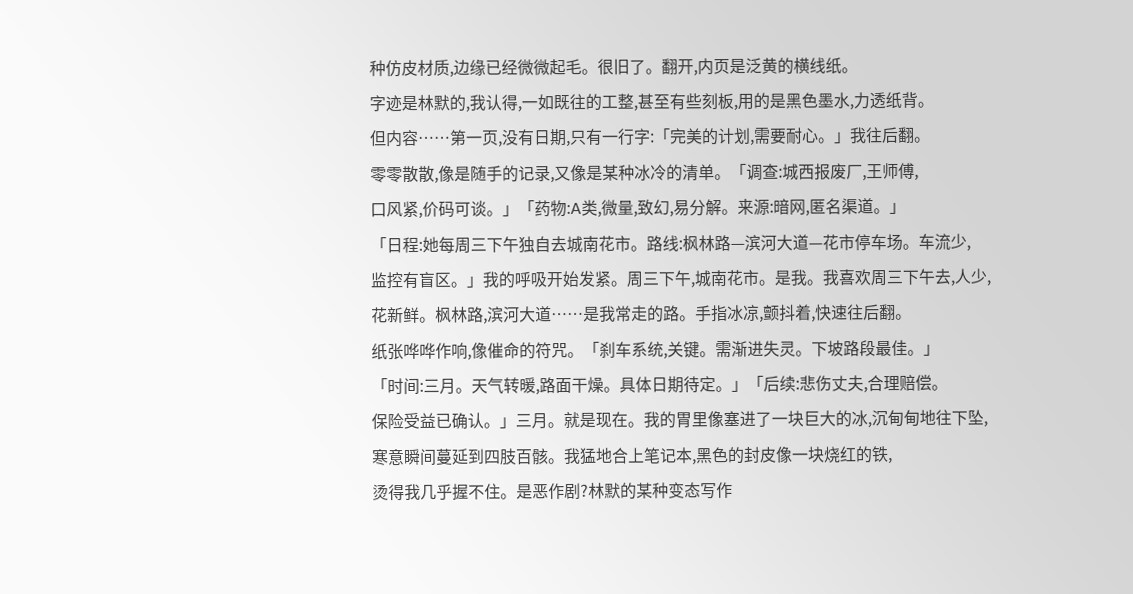种仿皮材质,边缘已经微微起毛。很旧了。翻开,内页是泛黄的横线纸。
字迹是林默的,我认得,一如既往的工整,甚至有些刻板,用的是黑色墨水,力透纸背。
但内容……第一页,没有日期,只有一行字:「完美的计划,需要耐心。」我往后翻。
零零散散,像是随手的记录,又像是某种冰冷的清单。「调查:城西报废厂,王师傅,
口风紧,价码可谈。」「药物:A类,微量,致幻,易分解。来源:暗网,匿名渠道。」
「日程:她每周三下午独自去城南花市。路线:枫林路—滨河大道—花市停车场。车流少,
监控有盲区。」我的呼吸开始发紧。周三下午,城南花市。是我。我喜欢周三下午去,人少,
花新鲜。枫林路,滨河大道……是我常走的路。手指冰凉,颤抖着,快速往后翻。
纸张哗哗作响,像催命的符咒。「刹车系统,关键。需渐进失灵。下坡路段最佳。」
「时间:三月。天气转暖,路面干燥。具体日期待定。」「后续:悲伤丈夫,合理赔偿。
保险受益已确认。」三月。就是现在。我的胃里像塞进了一块巨大的冰,沉甸甸地往下坠,
寒意瞬间蔓延到四肢百骸。我猛地合上笔记本,黑色的封皮像一块烧红的铁,
烫得我几乎握不住。是恶作剧?林默的某种变态写作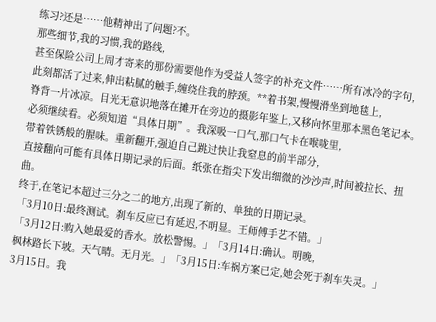练习?还是……他精神出了问题?不。
那些细节,我的习惯,我的路线,
甚至保险公司上周才寄来的那份需要他作为受益人签字的补充文件……所有冰冷的字句,
此刻都活了过来,伸出粘腻的触手,缠绕住我的脖颈。**着书架,慢慢滑坐到地毯上,
脊背一片冰凉。目光无意识地落在摊开在旁边的摄影年鉴上,又移向怀里那本黑色笔记本。
必须继续看。必须知道“具体日期”。我深吸一口气,那口气卡在喉咙里,
带着铁锈般的腥味。重新翻开,强迫自己跳过快让我窒息的前半部分,
直接翻向可能有具体日期记录的后面。纸张在指尖下发出细微的沙沙声,时间被拉长、扭曲。
终于,在笔记本超过三分之二的地方,出现了新的、单独的日期记录。
「3月10日:最终测试。刹车反应已有延迟,不明显。王师傅手艺不错。」
「3月12日:购入她最爱的香水。放松警惕。」「3月14日:确认。明晚,
枫林路长下坡。天气晴。无月光。」「3月15日:车祸方案已定,她会死于刹车失灵。」
3月15日。我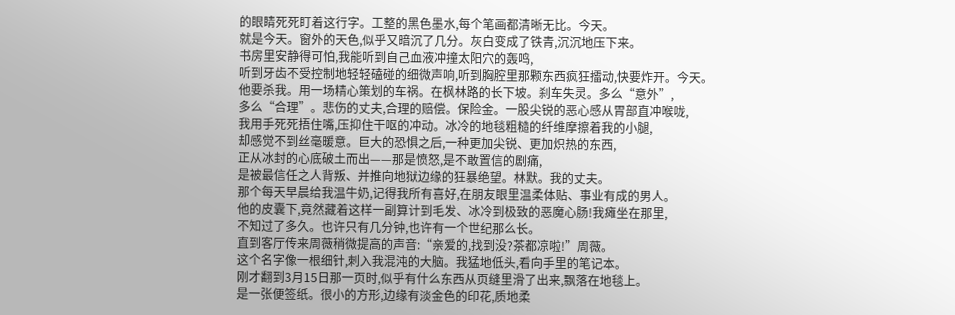的眼睛死死盯着这行字。工整的黑色墨水,每个笔画都清晰无比。今天。
就是今天。窗外的天色,似乎又暗沉了几分。灰白变成了铁青,沉沉地压下来。
书房里安静得可怕,我能听到自己血液冲撞太阳穴的轰鸣,
听到牙齿不受控制地轻轻磕碰的细微声响,听到胸腔里那颗东西疯狂擂动,快要炸开。今天。
他要杀我。用一场精心策划的车祸。在枫林路的长下坡。刹车失灵。多么“意外”,
多么“合理”。悲伤的丈夫,合理的赔偿。保险金。一股尖锐的恶心感从胃部直冲喉咙,
我用手死死捂住嘴,压抑住干呕的冲动。冰冷的地毯粗糙的纤维摩擦着我的小腿,
却感觉不到丝毫暖意。巨大的恐惧之后,一种更加尖锐、更加炽热的东西,
正从冰封的心底破土而出——那是愤怒,是不敢置信的剧痛,
是被最信任之人背叛、并推向地狱边缘的狂暴绝望。林默。我的丈夫。
那个每天早晨给我温牛奶,记得我所有喜好,在朋友眼里温柔体贴、事业有成的男人。
他的皮囊下,竟然藏着这样一副算计到毛发、冰冷到极致的恶魔心肠!我瘫坐在那里,
不知过了多久。也许只有几分钟,也许有一个世纪那么长。
直到客厅传来周薇稍微提高的声音:“亲爱的,找到没?茶都凉啦!”周薇。
这个名字像一根细针,刺入我混沌的大脑。我猛地低头,看向手里的笔记本。
刚才翻到3月15日那一页时,似乎有什么东西从页缝里滑了出来,飘落在地毯上。
是一张便签纸。很小的方形,边缘有淡金色的印花,质地柔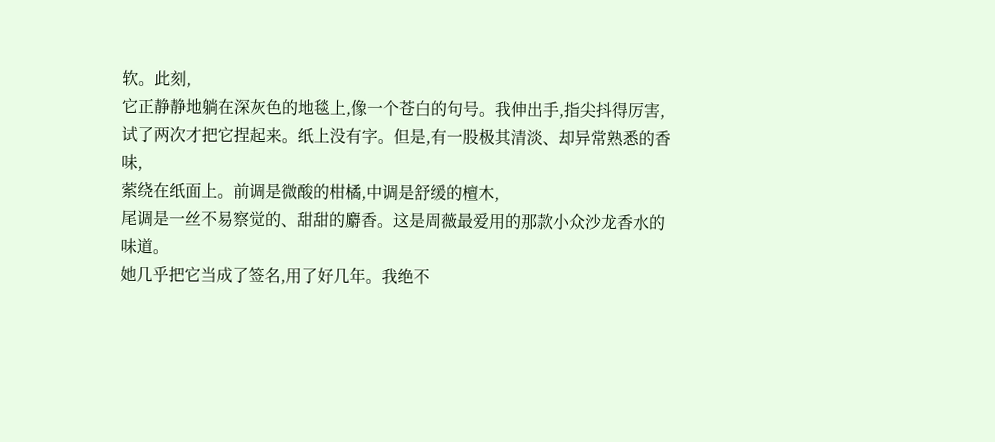软。此刻,
它正静静地躺在深灰色的地毯上,像一个苍白的句号。我伸出手,指尖抖得厉害,
试了两次才把它捏起来。纸上没有字。但是,有一股极其清淡、却异常熟悉的香味,
萦绕在纸面上。前调是微酸的柑橘,中调是舒缓的檀木,
尾调是一丝不易察觉的、甜甜的麝香。这是周薇最爱用的那款小众沙龙香水的味道。
她几乎把它当成了签名,用了好几年。我绝不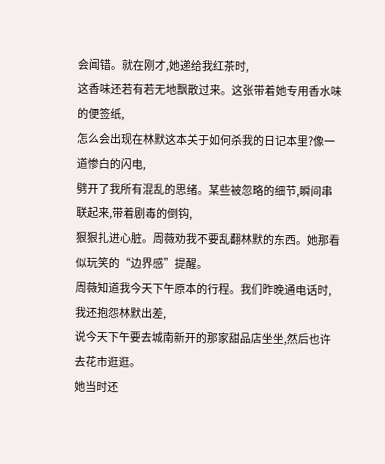会闻错。就在刚才,她递给我红茶时,
这香味还若有若无地飘散过来。这张带着她专用香水味的便签纸,
怎么会出现在林默这本关于如何杀我的日记本里?像一道惨白的闪电,
劈开了我所有混乱的思绪。某些被忽略的细节,瞬间串联起来,带着剧毒的倒钩,
狠狠扎进心脏。周薇劝我不要乱翻林默的东西。她那看似玩笑的“边界感”提醒。
周薇知道我今天下午原本的行程。我们昨晚通电话时,我还抱怨林默出差,
说今天下午要去城南新开的那家甜品店坐坐,然后也许去花市逛逛。
她当时还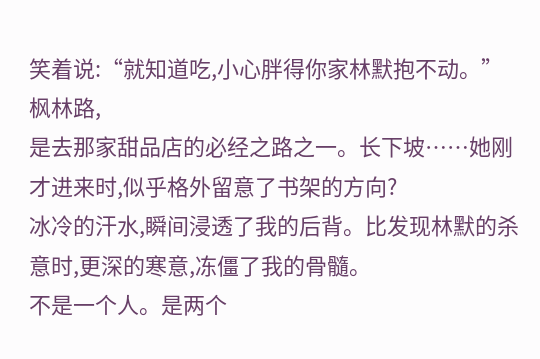笑着说:“就知道吃,小心胖得你家林默抱不动。”枫林路,
是去那家甜品店的必经之路之一。长下坡……她刚才进来时,似乎格外留意了书架的方向?
冰冷的汗水,瞬间浸透了我的后背。比发现林默的杀意时,更深的寒意,冻僵了我的骨髓。
不是一个人。是两个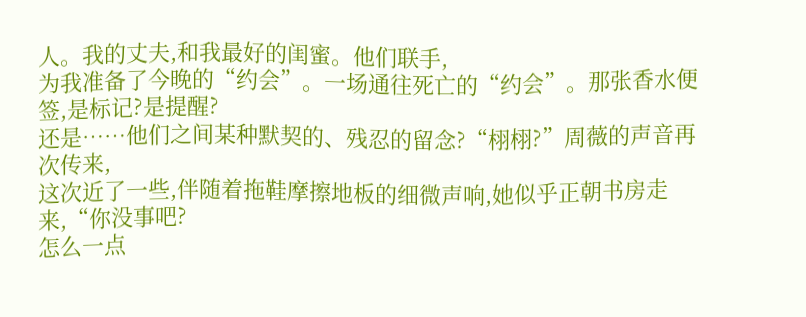人。我的丈夫,和我最好的闺蜜。他们联手,
为我准备了今晚的“约会”。一场通往死亡的“约会”。那张香水便签,是标记?是提醒?
还是……他们之间某种默契的、残忍的留念?“栩栩?”周薇的声音再次传来,
这次近了一些,伴随着拖鞋摩擦地板的细微声响,她似乎正朝书房走来,“你没事吧?
怎么一点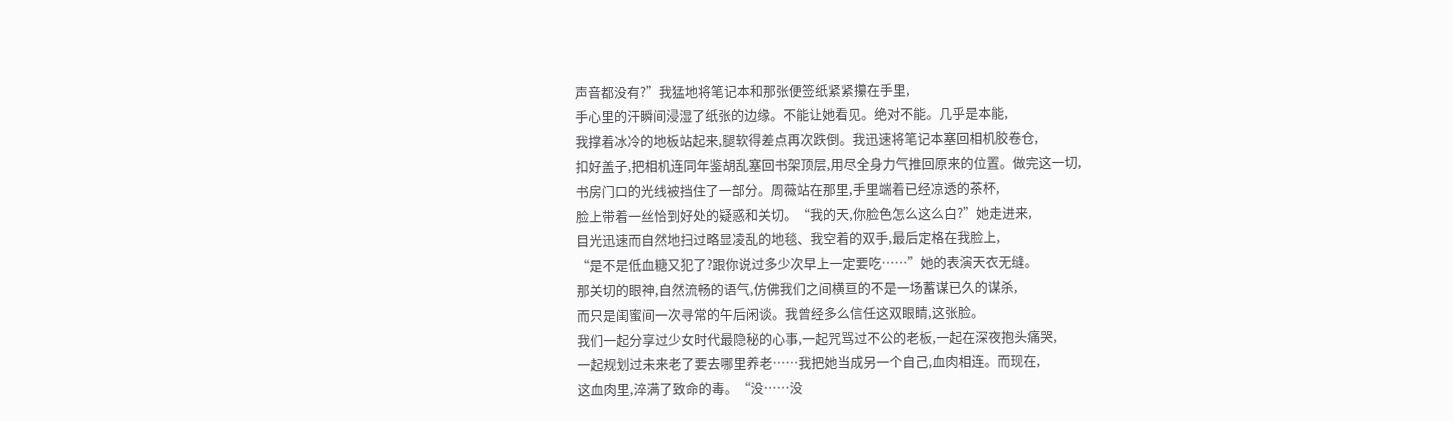声音都没有?”我猛地将笔记本和那张便签纸紧紧攥在手里,
手心里的汗瞬间浸湿了纸张的边缘。不能让她看见。绝对不能。几乎是本能,
我撑着冰冷的地板站起来,腿软得差点再次跌倒。我迅速将笔记本塞回相机胶卷仓,
扣好盖子,把相机连同年鉴胡乱塞回书架顶层,用尽全身力气推回原来的位置。做完这一切,
书房门口的光线被挡住了一部分。周薇站在那里,手里端着已经凉透的茶杯,
脸上带着一丝恰到好处的疑惑和关切。“我的天,你脸色怎么这么白?”她走进来,
目光迅速而自然地扫过略显凌乱的地毯、我空着的双手,最后定格在我脸上,
“是不是低血糖又犯了?跟你说过多少次早上一定要吃……”她的表演天衣无缝。
那关切的眼神,自然流畅的语气,仿佛我们之间横亘的不是一场蓄谋已久的谋杀,
而只是闺蜜间一次寻常的午后闲谈。我曾经多么信任这双眼睛,这张脸。
我们一起分享过少女时代最隐秘的心事,一起咒骂过不公的老板,一起在深夜抱头痛哭,
一起规划过未来老了要去哪里养老……我把她当成另一个自己,血肉相连。而现在,
这血肉里,淬满了致命的毒。“没……没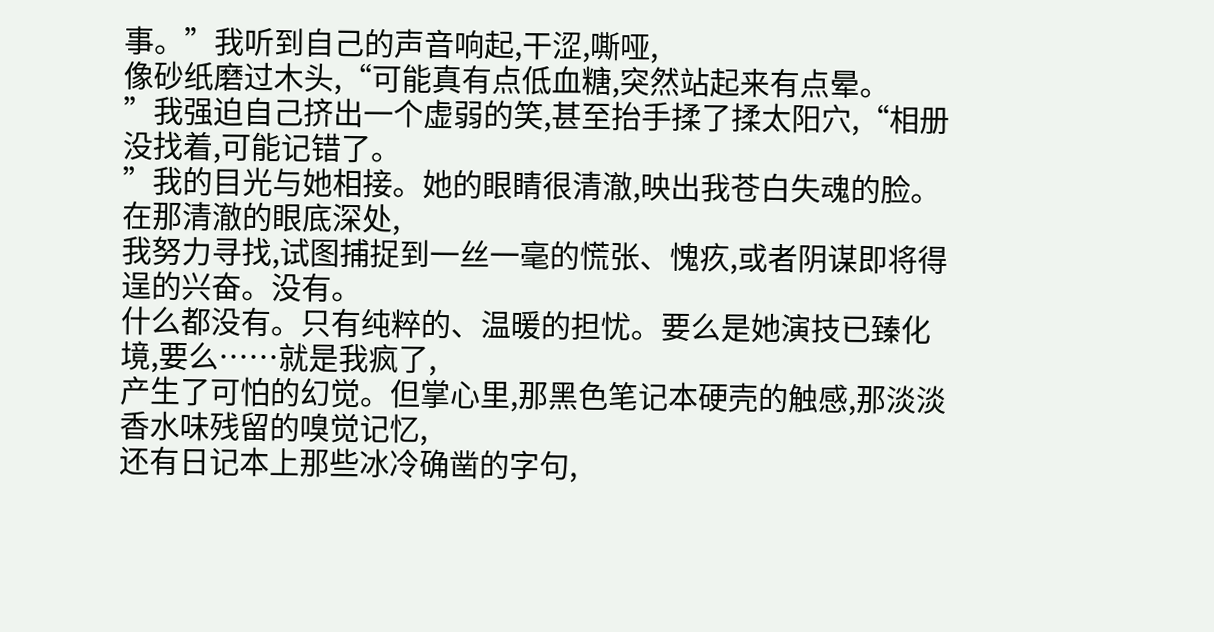事。”我听到自己的声音响起,干涩,嘶哑,
像砂纸磨过木头,“可能真有点低血糖,突然站起来有点晕。
”我强迫自己挤出一个虚弱的笑,甚至抬手揉了揉太阳穴,“相册没找着,可能记错了。
”我的目光与她相接。她的眼睛很清澈,映出我苍白失魂的脸。在那清澈的眼底深处,
我努力寻找,试图捕捉到一丝一毫的慌张、愧疚,或者阴谋即将得逞的兴奋。没有。
什么都没有。只有纯粹的、温暖的担忧。要么是她演技已臻化境,要么……就是我疯了,
产生了可怕的幻觉。但掌心里,那黑色笔记本硬壳的触感,那淡淡香水味残留的嗅觉记忆,
还有日记本上那些冰冷确凿的字句,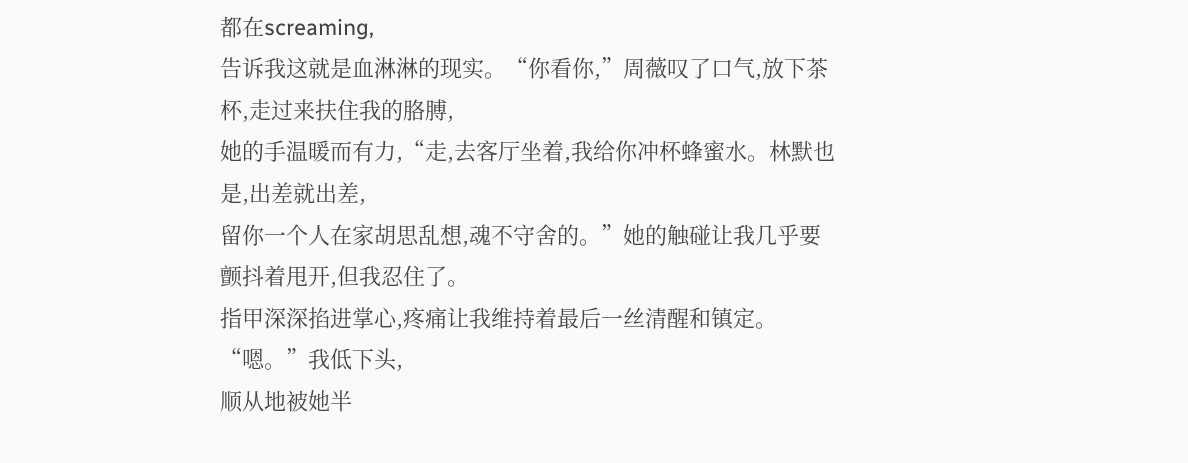都在screaming,
告诉我这就是血淋淋的现实。“你看你,”周薇叹了口气,放下茶杯,走过来扶住我的胳膊,
她的手温暖而有力,“走,去客厅坐着,我给你冲杯蜂蜜水。林默也是,出差就出差,
留你一个人在家胡思乱想,魂不守舍的。”她的触碰让我几乎要颤抖着甩开,但我忍住了。
指甲深深掐进掌心,疼痛让我维持着最后一丝清醒和镇定。“嗯。”我低下头,
顺从地被她半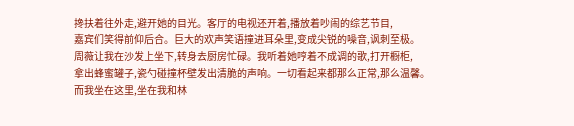搀扶着往外走,避开她的目光。客厅的电视还开着,播放着吵闹的综艺节目,
嘉宾们笑得前仰后合。巨大的欢声笑语撞进耳朵里,变成尖锐的噪音,讽刺至极。
周薇让我在沙发上坐下,转身去厨房忙碌。我听着她哼着不成调的歌,打开橱柜,
拿出蜂蜜罐子,瓷勺碰撞杯壁发出清脆的声响。一切看起来都那么正常,那么温馨。
而我坐在这里,坐在我和林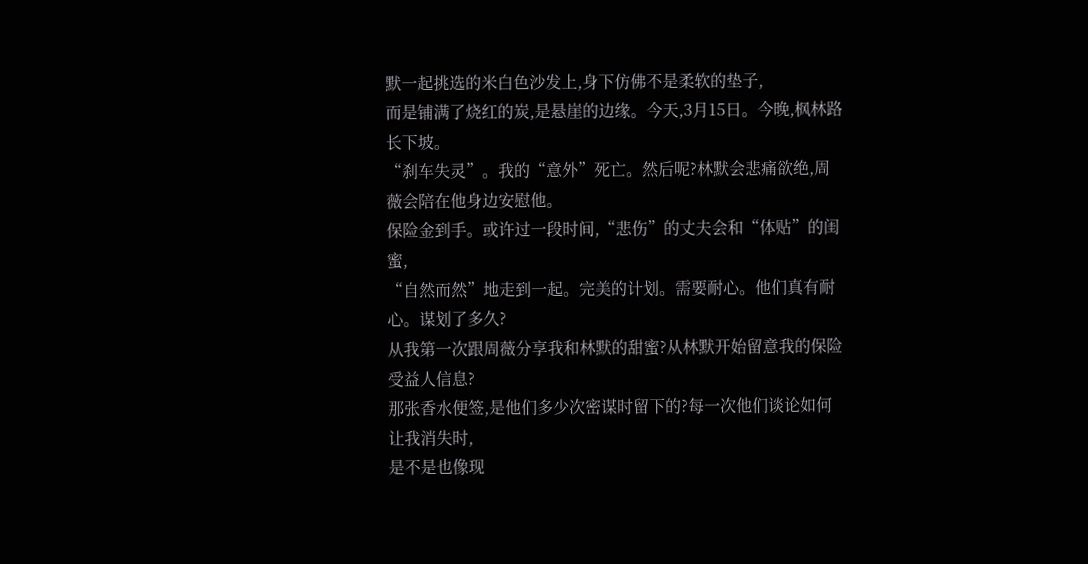默一起挑选的米白色沙发上,身下仿佛不是柔软的垫子,
而是铺满了烧红的炭,是悬崖的边缘。今天,3月15日。今晚,枫林路长下坡。
“刹车失灵”。我的“意外”死亡。然后呢?林默会悲痛欲绝,周薇会陪在他身边安慰他。
保险金到手。或许过一段时间,“悲伤”的丈夫会和“体贴”的闺蜜,
“自然而然”地走到一起。完美的计划。需要耐心。他们真有耐心。谋划了多久?
从我第一次跟周薇分享我和林默的甜蜜?从林默开始留意我的保险受益人信息?
那张香水便签,是他们多少次密谋时留下的?每一次他们谈论如何让我消失时,
是不是也像现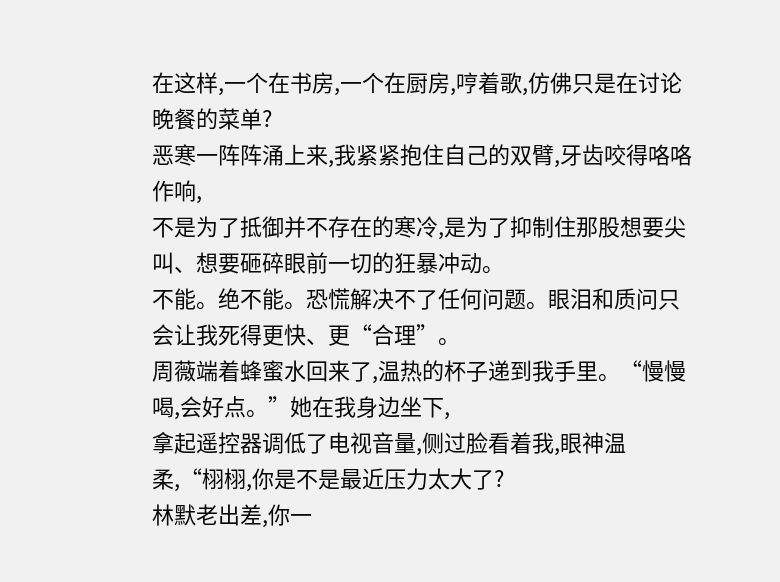在这样,一个在书房,一个在厨房,哼着歌,仿佛只是在讨论晚餐的菜单?
恶寒一阵阵涌上来,我紧紧抱住自己的双臂,牙齿咬得咯咯作响,
不是为了抵御并不存在的寒冷,是为了抑制住那股想要尖叫、想要砸碎眼前一切的狂暴冲动。
不能。绝不能。恐慌解决不了任何问题。眼泪和质问只会让我死得更快、更“合理”。
周薇端着蜂蜜水回来了,温热的杯子递到我手里。“慢慢喝,会好点。”她在我身边坐下,
拿起遥控器调低了电视音量,侧过脸看着我,眼神温柔,“栩栩,你是不是最近压力太大了?
林默老出差,你一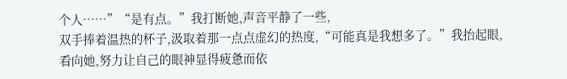个人……”“是有点。”我打断她,声音平静了一些,
双手捧着温热的杯子,汲取着那一点点虚幻的热度,“可能真是我想多了。”我抬起眼,
看向她,努力让自己的眼神显得疲惫而依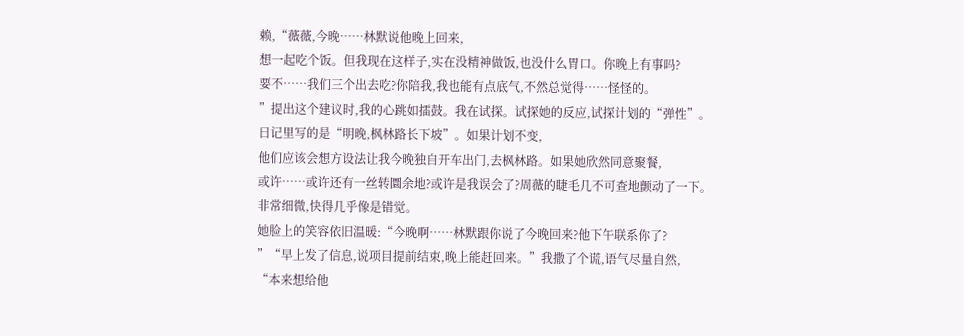赖,“薇薇,今晚……林默说他晚上回来,
想一起吃个饭。但我现在这样子,实在没精神做饭,也没什么胃口。你晚上有事吗?
要不……我们三个出去吃?你陪我,我也能有点底气,不然总觉得……怪怪的。
”提出这个建议时,我的心跳如擂鼓。我在试探。试探她的反应,试探计划的“弹性”。
日记里写的是“明晚,枫林路长下坡”。如果计划不变,
他们应该会想方设法让我今晚独自开车出门,去枫林路。如果她欣然同意聚餐,
或许……或许还有一丝转圜余地?或许是我误会了?周薇的睫毛几不可查地颤动了一下。
非常细微,快得几乎像是错觉。
她脸上的笑容依旧温暖:“今晚啊……林默跟你说了今晚回来?他下午联系你了?
”“早上发了信息,说项目提前结束,晚上能赶回来。”我撒了个谎,语气尽量自然,
“本来想给他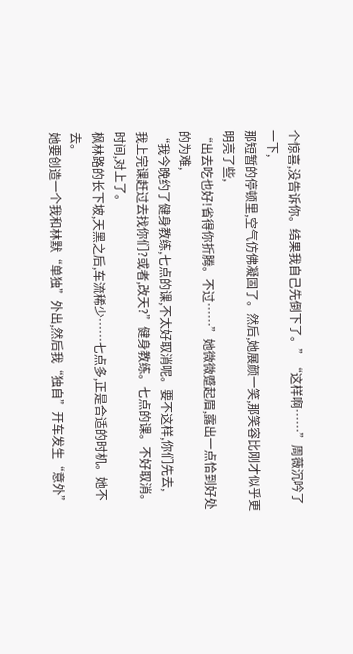个惊喜,没告诉你。结果我自己先倒下了。”“这样啊……”周薇沉吟了一下,
那短暂的停顿里,空气仿佛凝固了。然后,她展颜一笑,那笑容比刚才似乎更明亮了些,
“出去吃也好!省得你折腾。不过……”她微微蹙起眉,露出一点恰到好处的为难,
“我今晚约了健身教练,七点的课,不太好取消呢。要不这样,你们先去,
我上完课赶过去找你们?或者,改天?”健身教练。七点的课。不好取消。时间,对上了。
枫林路的长下坡,天黑之后,车流稀少……七点多,正是合适的时机。她不去。
她要创造一个我和林默“单独”外出,然后我“独自”开车发生“意外”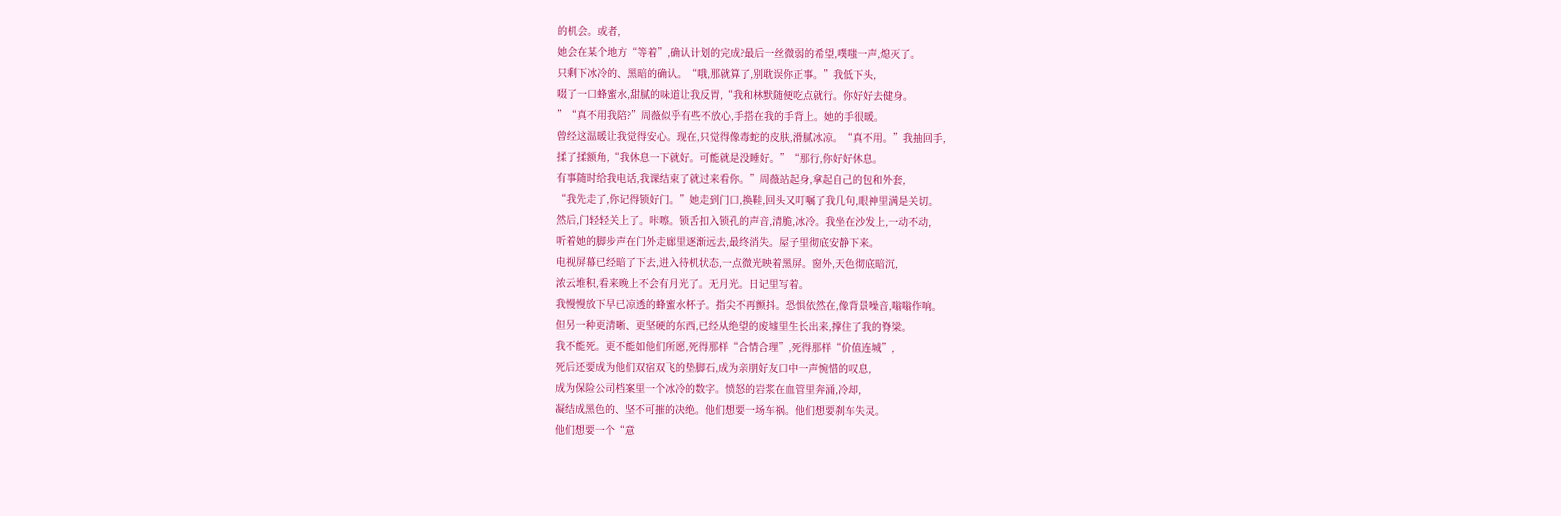的机会。或者,
她会在某个地方“等着”,确认计划的完成?最后一丝微弱的希望,噗嗤一声,熄灭了。
只剩下冰冷的、黑暗的确认。“哦,那就算了,别耽误你正事。”我低下头,
啜了一口蜂蜜水,甜腻的味道让我反胃,“我和林默随便吃点就行。你好好去健身。
”“真不用我陪?”周薇似乎有些不放心,手搭在我的手背上。她的手很暖。
曾经这温暖让我觉得安心。现在,只觉得像毒蛇的皮肤,滑腻冰凉。“真不用。”我抽回手,
揉了揉额角,“我休息一下就好。可能就是没睡好。”“那行,你好好休息。
有事随时给我电话,我课结束了就过来看你。”周薇站起身,拿起自己的包和外套,
“我先走了,你记得锁好门。”她走到门口,换鞋,回头又叮嘱了我几句,眼神里满是关切。
然后,门轻轻关上了。咔嚓。锁舌扣入锁孔的声音,清脆,冰冷。我坐在沙发上,一动不动,
听着她的脚步声在门外走廊里逐渐远去,最终消失。屋子里彻底安静下来。
电视屏幕已经暗了下去,进入待机状态,一点微光映着黑屏。窗外,天色彻底暗沉,
浓云堆积,看来晚上不会有月光了。无月光。日记里写着。
我慢慢放下早已凉透的蜂蜜水杯子。指尖不再颤抖。恐惧依然在,像背景噪音,嗡嗡作响。
但另一种更清晰、更坚硬的东西,已经从绝望的废墟里生长出来,撑住了我的脊梁。
我不能死。更不能如他们所愿,死得那样“合情合理”,死得那样“价值连城”,
死后还要成为他们双宿双飞的垫脚石,成为亲朋好友口中一声惋惜的叹息,
成为保险公司档案里一个冰冷的数字。愤怒的岩浆在血管里奔涌,冷却,
凝结成黑色的、坚不可摧的决绝。他们想要一场车祸。他们想要刹车失灵。
他们想要一个“意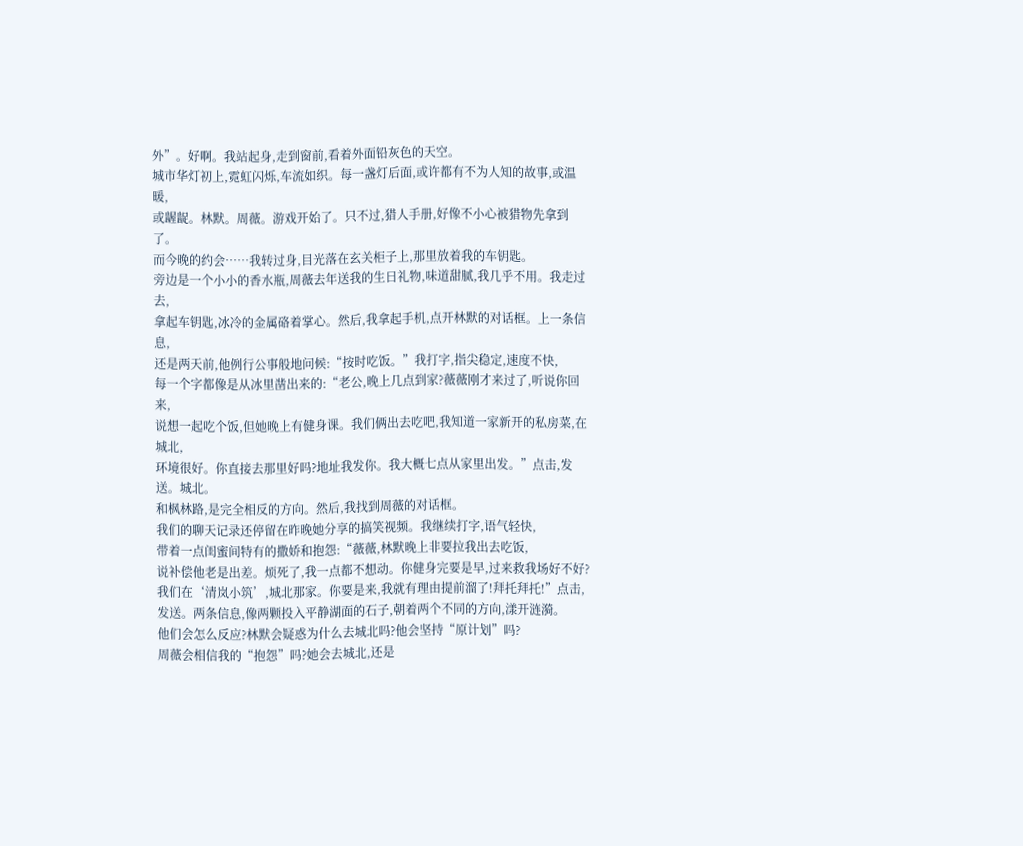外”。好啊。我站起身,走到窗前,看着外面铅灰色的天空。
城市华灯初上,霓虹闪烁,车流如织。每一盏灯后面,或许都有不为人知的故事,或温暖,
或龌龊。林默。周薇。游戏开始了。只不过,猎人手册,好像不小心被猎物先拿到了。
而今晚的约会……我转过身,目光落在玄关柜子上,那里放着我的车钥匙。
旁边是一个小小的香水瓶,周薇去年送我的生日礼物,味道甜腻,我几乎不用。我走过去,
拿起车钥匙,冰冷的金属硌着掌心。然后,我拿起手机,点开林默的对话框。上一条信息,
还是两天前,他例行公事般地问候:“按时吃饭。”我打字,指尖稳定,速度不快,
每一个字都像是从冰里凿出来的:“老公,晚上几点到家?薇薇刚才来过了,听说你回来,
说想一起吃个饭,但她晚上有健身课。我们俩出去吃吧,我知道一家新开的私房菜,在城北,
环境很好。你直接去那里好吗?地址我发你。我大概七点从家里出发。”点击,发送。城北。
和枫林路,是完全相反的方向。然后,我找到周薇的对话框。
我们的聊天记录还停留在昨晚她分享的搞笑视频。我继续打字,语气轻快,
带着一点闺蜜间特有的撒娇和抱怨:“薇薇,林默晚上非要拉我出去吃饭,
说补偿他老是出差。烦死了,我一点都不想动。你健身完要是早,过来救我场好不好?
我们在‘清岚小筑’,城北那家。你要是来,我就有理由提前溜了!拜托拜托!”点击,
发送。两条信息,像两颗投入平静湖面的石子,朝着两个不同的方向,漾开涟漪。
他们会怎么反应?林默会疑惑为什么去城北吗?他会坚持“原计划”吗?
周薇会相信我的“抱怨”吗?她会去城北,还是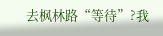去枫林路“等待”?我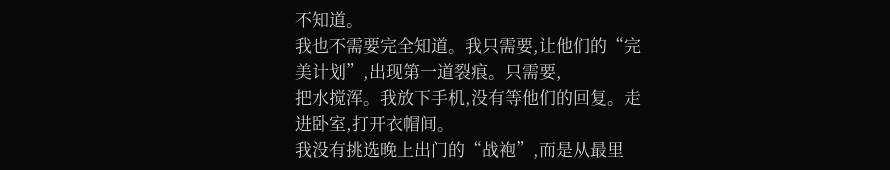不知道。
我也不需要完全知道。我只需要,让他们的“完美计划”,出现第一道裂痕。只需要,
把水搅浑。我放下手机,没有等他们的回复。走进卧室,打开衣帽间。
我没有挑选晚上出门的“战袍”,而是从最里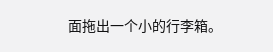面拖出一个小的行李箱。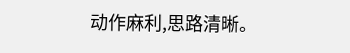动作麻利,思路清晰。